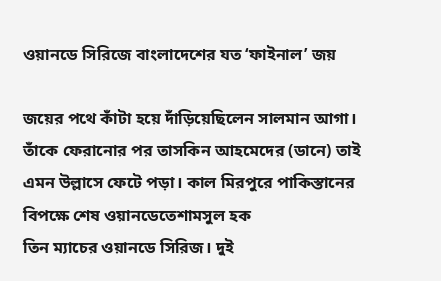ওয়ানডে সিরিজে বাংলাদেশের যত ‘ফাইনাল’ জয়

জয়ের পথে কাঁটা হয়ে দাঁড়িয়েছিলেন সালমান আগা। তাঁকে ফেরানোর পর তাসকিন আহমেদের (ডানে) তাই এমন উল্লাসে ফেটে পড়া। কাল মিরপুরে পাকিস্তানের বিপক্ষে শেষ ওয়ানডেতেশামসুল হক
তিন ম্যাচের ওয়ানডে সিরিজ। দুই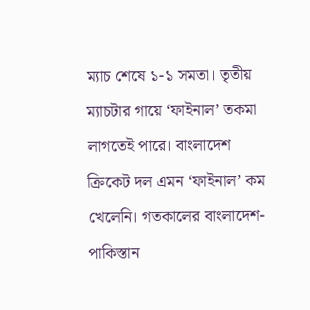ম্যাচ শেষে ১-১ সমতা। তৃতীয় ম্যাচটার গায়ে ‘ফাইনাল’ তকমা লাগতেই পারে। বাংলাদেশ ক্রিকেট দল এমন ‘ফাইনাল’ কম খেলেনি। গতকালের বাংলাদেশ-পাকিস্তান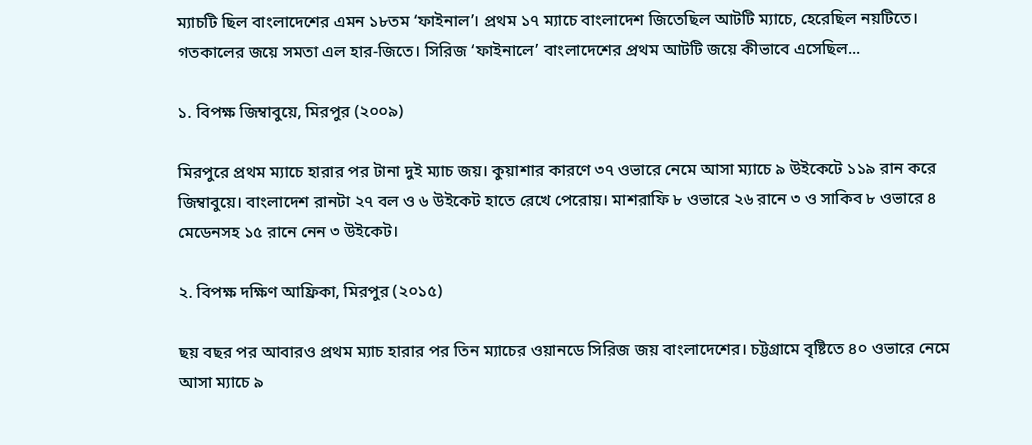ম্যাচটি ছিল বাংলাদেশের এমন ১৮তম ‘ফাইনাল’। প্রথম ১৭ ম্যাচে বাংলাদেশ জিতেছিল আটটি ম্যাচে, হেরেছিল নয়টিতে। গতকালের জয়ে সমতা এল হার-জিতে। সিরিজ ‘ফাইনালে’ বাংলাদেশের প্রথম আটটি জয়ে কীভাবে এসেছিল...

১. বিপক্ষ জিম্বাবুয়ে, মিরপুর (২০০৯)

মিরপুরে প্রথম ম্যাচে হারার পর টানা দুই ম্যাচ জয়। কুয়াশার কারণে ৩৭ ওভারে নেমে আসা ম্যাচে ৯ উইকেটে ১১৯ রান করে জিম্বাবুয়ে। বাংলাদেশ রানটা ২৭ বল ও ৬ উইকেট হাতে রেখে পেরোয়। মাশরাফি ৮ ওভারে ২৬ রানে ৩ ও সাকিব ৮ ওভারে ৪ মেডেনসহ ১৫ রানে নেন ৩ উইকেট।

২. বিপক্ষ দক্ষিণ আফ্রিকা, মিরপুর (২০১৫)

ছয় বছর পর আবারও প্রথম ম্যাচ হারার পর তিন ম্যাচের ওয়ানডে সিরিজ জয় বাংলাদেশের। চট্টগ্রামে বৃষ্টিতে ৪০ ওভারে নেমে আসা ম্যাচে ৯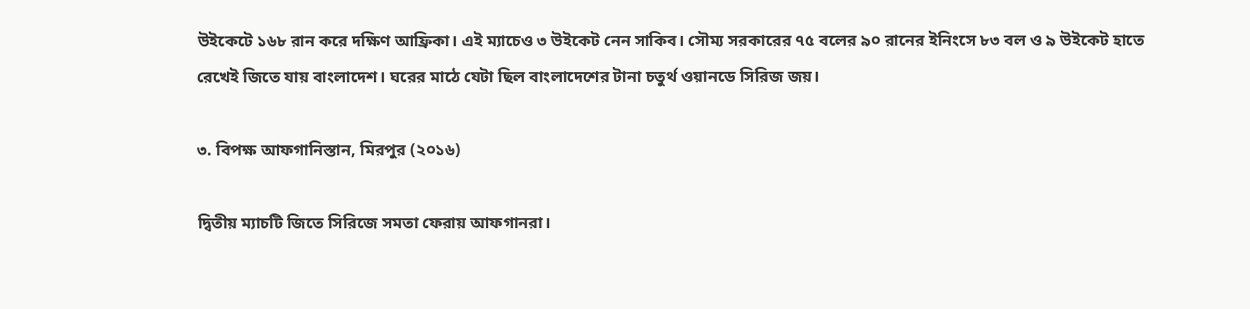উইকেটে ১৬৮ রান করে দক্ষিণ আফ্রিকা। এই ম্যাচেও ৩ উইকেট নেন সাকিব। সৌম্য সরকারের ৭৫ বলের ৯০ রানের ইনিংসে ৮৩ বল ও ৯ উইকেট হাতে রেখেই জিতে যায় বাংলাদেশ। ঘরের মাঠে যেটা ছিল বাংলাদেশের টানা চতুর্থ ওয়ানডে সিরিজ জয়।

৩. বিপক্ষ আফগানিস্তান, মিরপুর (২০১৬)

দ্বিতীয় ম্যাচটি জিতে সিরিজে সমতা ফেরায় আফগানরা।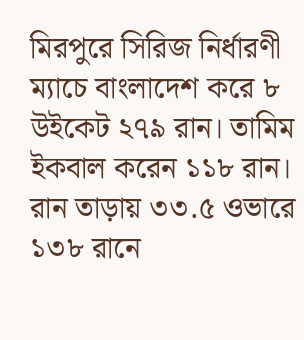মিরপুরে সিরিজ নির্ধারণী ম্যাচে বাংলাদেশ করে ৮ উইকেট ২৭৯ রান। তামিম ইকবাল করেন ১১৮ রান। রান তাড়ায় ৩৩.৫ ওভারে ১৩৮ রানে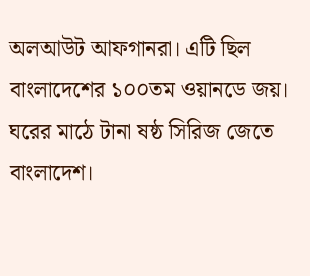অলআউট আফগানরা। এটি ছিল বাংলাদেশের ১০০তম ওয়ানডে জয়। ঘরের মাঠে টানা ষষ্ঠ সিরিজ জেতে বাংলাদেশ।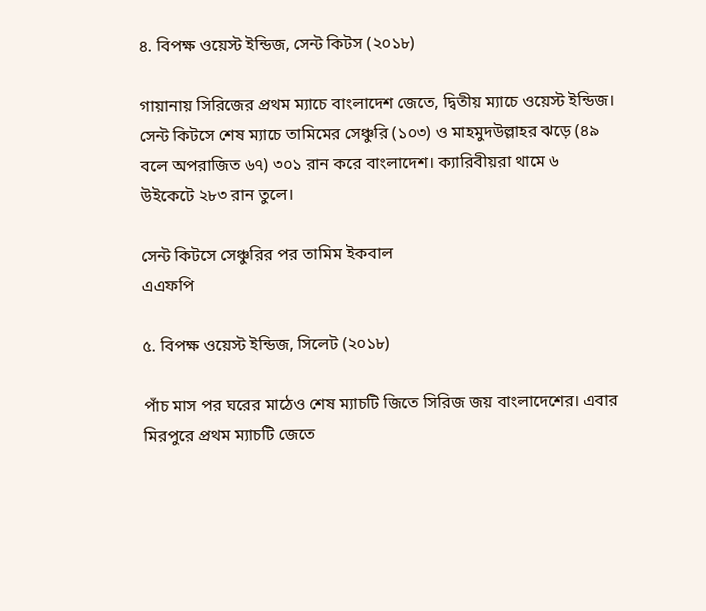৪. বিপক্ষ ওয়েস্ট ইন্ডিজ, সেন্ট কিটস (২০১৮)

গায়ানায় সিরিজের প্রথম ম্যাচে বাংলাদেশ জেতে, দ্বিতীয় ম্যাচে ওয়েস্ট ইন্ডিজ। সেন্ট কিটসে শেষ ম্যাচে তামিমের সেঞ্চুরি (১০৩) ও মাহমুদউল্লাহর ঝড়ে (৪৯ বলে অপরাজিত ৬৭) ৩০১ রান করে বাংলাদেশ। ক্যারিবীয়রা থামে ৬ উইকেটে ২৮৩ রান তুলে।

সেন্ট কিটসে সেঞ্চুরির পর তামিম ইকবাল
এএফপি

৫. বিপক্ষ ওয়েস্ট ইন্ডিজ, সিলেট (২০১৮)

পাঁচ মাস পর ঘরের মাঠেও শেষ ম্যাচটি জিতে সিরিজ জয় বাংলাদেশের। এবার মিরপুরে প্রথম ম্যাচটি জেতে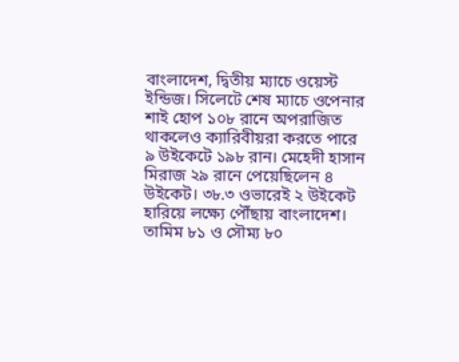বাংলাদেশ, দ্বিতীয় ম্যাচে ওয়েস্ট ইন্ডিজ। সিলেটে শেষ ম্যাচে ওপেনার শাই হোপ ১০৮ রানে অপরাজিত থাকলেও ক্যারিবীয়রা করতে পারে ৯ উইকেটে ১৯৮ রান। মেহেদী হাসান মিরাজ ২৯ রানে পেয়েছিলেন ৪ উইকেট। ৩৮.৩ ওভারেই ২ উইকেট হারিয়ে লক্ষ্যে পৌঁছায় বাংলাদেশ। তামিম ৮১ ও সৌম্য ৮০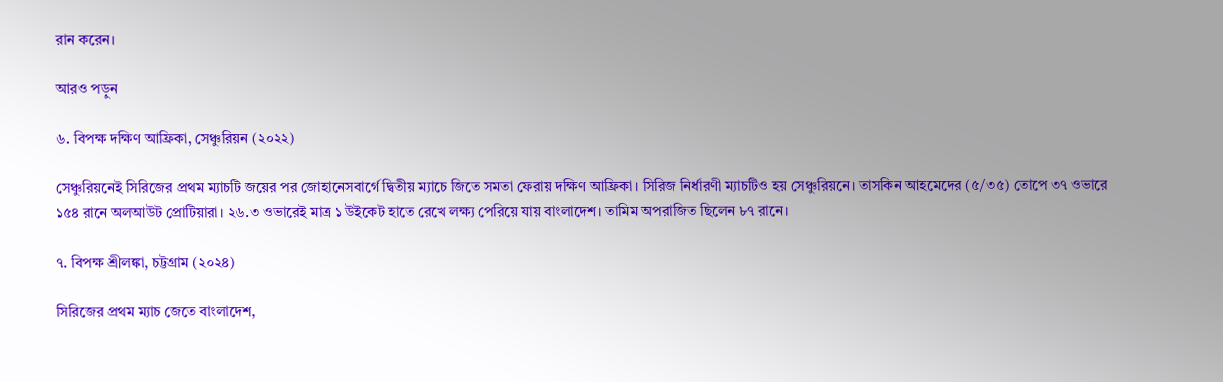রান করেন।

আরও পড়ুন

৬. বিপক্ষ দক্ষিণ আফ্রিকা, সেঞ্চুরিয়ন (২০২২)

সেঞ্চুরিয়নেই সিরিজের প্রথম ম্যাচটি জয়ের পর জোহানেসবার্গে দ্বিতীয় ম্যাচে জিতে সমতা ফেরায় দক্ষিণ আফ্রিকা। সিরিজ নির্ধারণী ম্যাচটিও হয় সেঞ্চুরিয়নে। তাসকিন আহমেদের (৫/৩৫) তোপে ৩৭ ওভারে ১৫৪ রানে অলআউট প্রোটিয়ারা। ২৬.৩ ওভারেই মাত্র ১ উইকেট হাতে রেখে লক্ষ্য পেরিয়ে যায় বাংলাদেশ। তামিম অপরাজিত ছিলেন ৮৭ রানে।

৭. বিপক্ষ শ্রীলঙ্কা, চট্টগ্রাম (২০২৪)

সিরিজের প্রথম ম্যাচ জেতে বাংলাদেশ,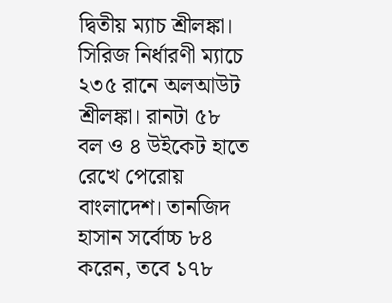দ্বিতীয় ম্যাচ শ্রীলঙ্কা। সিরিজ নির্ধারণী ম্যাচে ২৩৫ রানে অলআউট শ্রীলঙ্কা। রানটা ৫৮ বল ও ৪ উইকেট হাতে রেখে পেরোয় বাংলাদেশ। তানজিদ হাসান সর্বোচ্চ ৮৪ করেন, তবে ১৭৮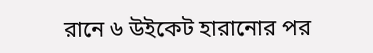রানে ৬ উইকেট হারানোর পর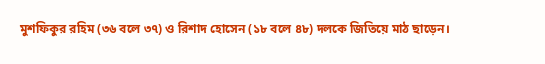মুশফিকুর রহিম (৩৬ বলে ৩৭) ও রিশাদ হোসেন (১৮ বলে ৪৮) দলকে জিতিয়ে মাঠ ছাড়েন।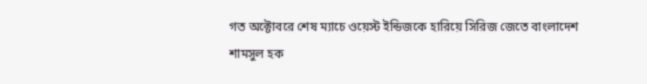গত অক্টোবরে শেষ ম্যাচে ওয়েস্ট ইন্ডিজকে হারিয়ে সিরিজ জেতে বাংলাদেশ
শামসুল হক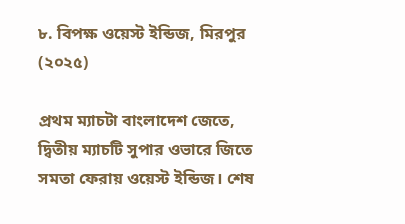৮. বিপক্ষ ওয়েস্ট ইন্ডিজ, মিরপুর (২০২৫)

প্রথম ম্যাচটা বাংলাদেশ জেতে, দ্বিতীয় ম্যাচটি সুপার ওভারে জিতে সমতা ফেরায় ওয়েস্ট ইন্ডিজ। শেষ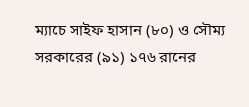ম্যাচে সাইফ হাসান (৮০) ও সৌম্য সরকারের (৯১) ১৭৬ রানের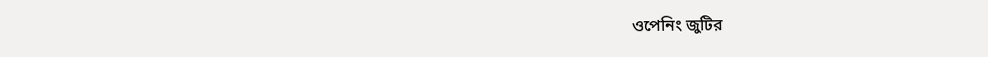ওপেনিং জুটির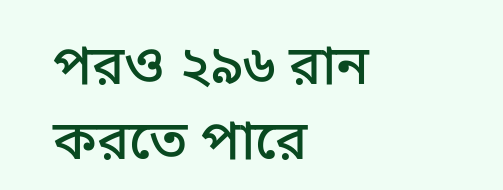পরও ২৯৬ রান করতে পারে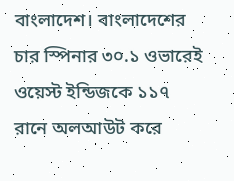বাংলাদেশ। বাংলাদেশের চার স্পিনার ৩০.১ ওভারেই ওয়েস্ট ইন্ডিজকে ১১৭ রানে অলআউট করে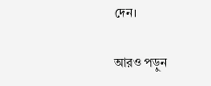দেন।

আরও পড়ুন